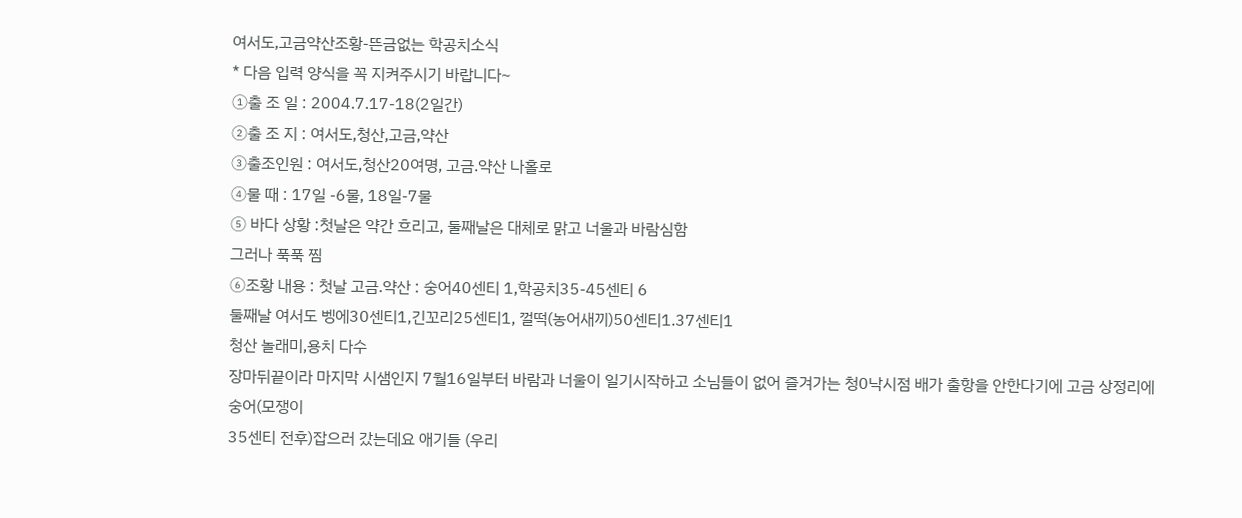여서도,고금약산조황-뜬금없는 학공치소식
* 다음 입력 양식을 꼭 지켜주시기 바랍니다~
①출 조 일 : 2004.7.17-18(2일간)
②출 조 지 : 여서도,청산,고금,약산
③출조인원 : 여서도,청산20여명, 고금.약산 나홀로
④물 때 : 17일 -6물, 18일-7물
⑤ 바다 상황 :첫날은 약간 흐리고, 둘째날은 대체로 맑고 너울과 바람심함
그러나 푹푹 찜
⑥조황 내용 : 첫날 고금.약산 : 숭어40센티 1,학공치35-45센티 6
둘째날 여서도 벵에30센티1,긴꼬리25센티1, 껄떡(농어새끼)50센티1.37센티1
청산 놀래미,용치 다수
장마뒤끝이라 마지막 시샘인지 7월16일부터 바람과 너울이 일기시작하고 소님들이 없어 즐겨가는 청0낙시점 배가 출항을 안한다기에 고금 상정리에 숭어(모쟁이
35센티 전후)잡으러 갔는데요 애기들 (우리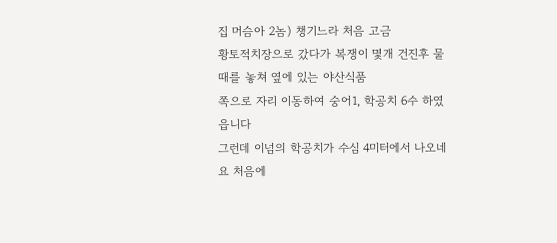집 머슴아 2놈) 챙기느라 처음 고금
황토적치장으로 갔다가 복쟁이 몇개 건진후 물때를 놓쳐 옆에 있는 야산식품
쪽으로 자리 이동하여 숭어1, 학공치 6수 하였읍니다
그런데 이넘의 학공치가 수심 4미터에서 나오네요 처음에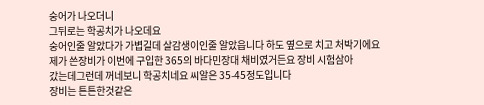숭어가 나오더니
그뒤로는 학공치가 나오데요
숭어인줄 알았다가 가볍길데 살감생이인줄 알았읍니다 하도 옆으로 치고 처박기에요
제가 쓴장비가 이번에 구입한 365의 바다민장대 채비였거든요 장비 시험삼아
갔는데그런데 꺼네보니 학공치네요 씨알은 35-45정도입니다
장비는 튼튼한것같은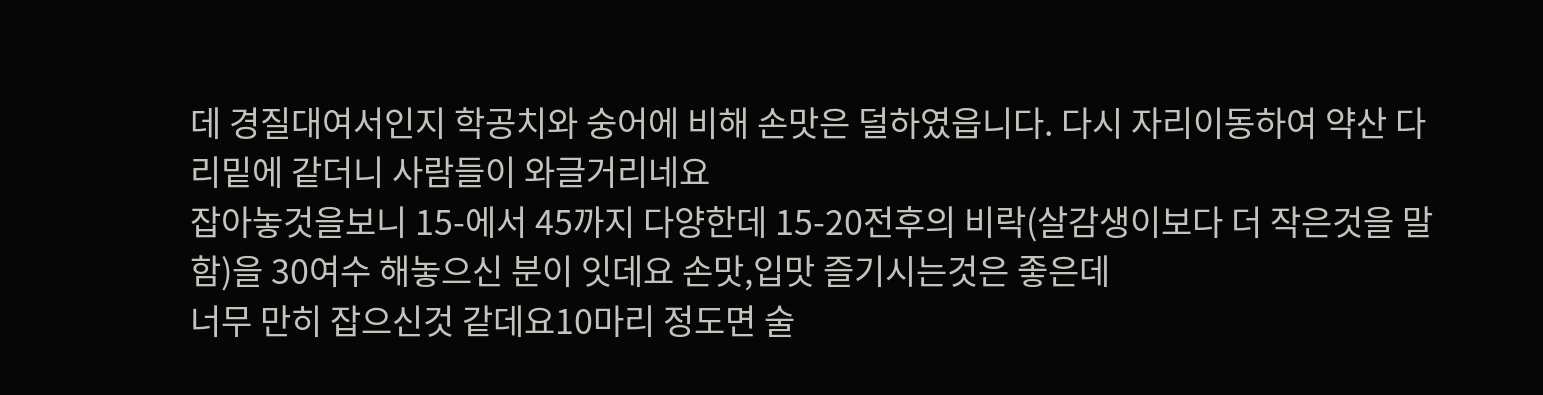데 경질대여서인지 학공치와 숭어에 비해 손맛은 덜하였읍니다. 다시 자리이동하여 약산 다리밑에 같더니 사람들이 와글거리네요
잡아놓것을보니 15-에서 45까지 다양한데 15-20전후의 비락(살감생이보다 더 작은것을 말함)을 30여수 해놓으신 분이 잇데요 손맛,입맛 즐기시는것은 좋은데
너무 만히 잡으신것 같데요10마리 정도면 술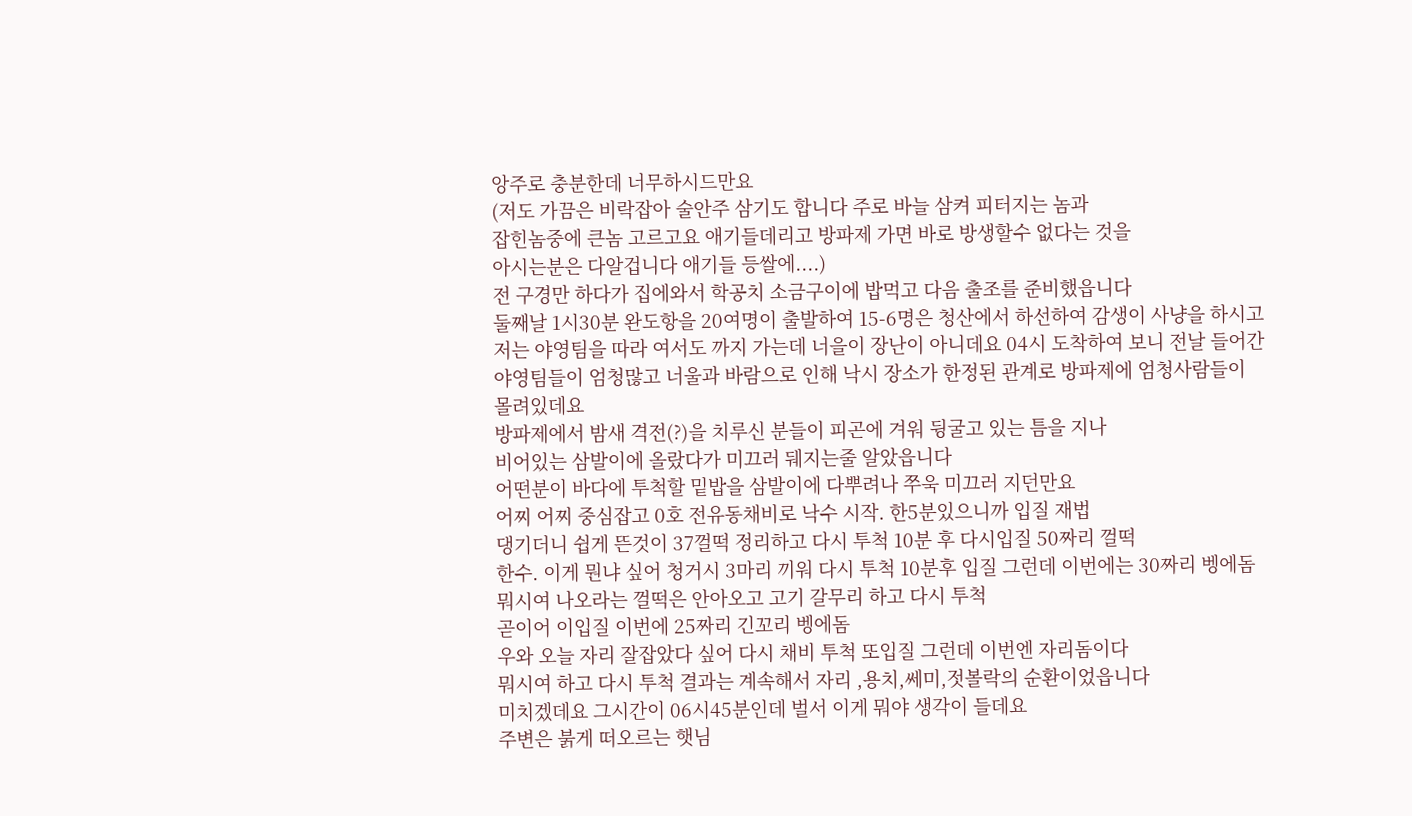앙주로 충분한데 너무하시드만요
(저도 가끔은 비락잡아 술안주 삼기도 합니다 주로 바늘 삼켜 피터지는 놈과
잡힌놈중에 큰놈 고르고요 애기들데리고 방파제 가면 바로 방생할수 없다는 것을
아시는분은 다알겁니다 애기들 등쌀에....)
전 구경만 하다가 집에와서 학공치 소금구이에 밥먹고 다음 출조를 준비했읍니다
둘째날 1시30분 완도항을 20여명이 출발하여 15-6명은 청산에서 하선하여 감생이 사냥을 하시고 저는 야영팀을 따라 여서도 까지 가는데 너을이 장난이 아니데요 04시 도착하여 보니 전날 들어간 야영팀들이 엄청많고 너울과 바람으로 인해 낙시 장소가 한정된 관계로 방파제에 엄청사람들이 몰려있데요
방파제에서 밤새 격전(?)을 치루신 분들이 피곤에 겨워 뒹굴고 있는 틈을 지나
비어있는 삼발이에 올랐다가 미끄러 뒈지는줄 알았읍니다
어떤분이 바다에 투척할 밑밥을 삼발이에 다뿌려나 쭈욱 미끄러 지던만요
어찌 어찌 중심잡고 0호 전유동채비로 낙수 시작. 한5분있으니까 입질 재법
댕기더니 쉽게 뜬것이 37껄떡 정리하고 다시 투척 10분 후 다시입질 50짜리 껄떡
한수. 이게 뭔냐 싶어 청거시 3마리 끼워 다시 투척 10분후 입질 그런데 이번에는 30짜리 벵에돔 뭐시여 나오라는 껄떡은 안아오고 고기 갈무리 하고 다시 투척
곧이어 이입질 이번에 25짜리 긴꼬리 벵에돔
우와 오늘 자리 잘잡았다 싶어 다시 채비 투척 또입질 그런데 이번엔 자리돔이다
뭐시여 하고 다시 투척 결과는 계속해서 자리 ,용치,쎄미,젓볼락의 순환이었읍니다
미치겠데요 그시간이 06시45분인데 벌서 이게 뭐야 생각이 들데요
주변은 붉게 떠오르는 햇님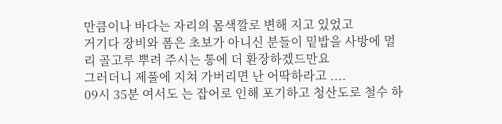만큼이나 바다는 자리의 몸색깔로 변해 지고 있었고
거기다 장비와 폼은 초보가 아니신 분들이 밑밥을 사방에 멀리 골고루 뿌려 주시는 통에 더 환장하겠드만요
그러더니 제풀에 지쳐 가버리면 난 어딱하라고 ....
09시 35분 여서도 는 잡어로 인해 포기하고 청산도로 철수 하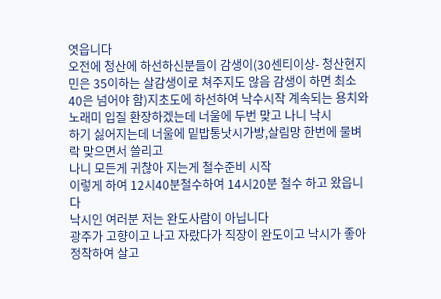엿읍니다
오전에 청산에 하선하신분들이 감생이(30센티이상- 청산현지민은 35이하는 살감생이로 쳐주지도 않음 감생이 하면 최소 40은 넘어야 함)지초도에 하선하여 낙수시작 계속되는 용치와 노래미 입질 환장하겠는데 너울에 두번 맞고 나니 낙시
하기 싫어지는데 너울에 밑밥통낫시가방,살림망 한번에 물벼락 맞으면서 쓸리고
나니 모든게 귀찮아 지는게 철수준비 시작
이렇게 하여 12시40분철수하여 14시20분 철수 하고 왔읍니다
낙시인 여러분 저는 완도사람이 아닙니다
광주가 고향이고 나고 자랐다가 직장이 완도이고 낙시가 좋아 정착하여 살고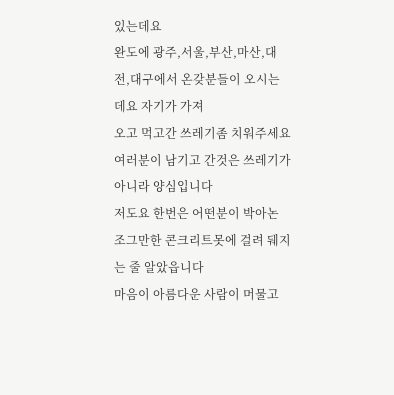있는데요
완도에 광주,서울,부산,마산,대전,대구에서 온갖분들이 오시는데요 자기가 가져
오고 먹고간 쓰레기좀 치워주세요 여러분이 남기고 간것은 쓰레기가 아니라 양심입니다
저도요 한번은 어떤분이 박아논 조그만한 콘크리트못에 걸려 뒈지는 줄 알았읍니다
마음이 아름다운 사람이 머물고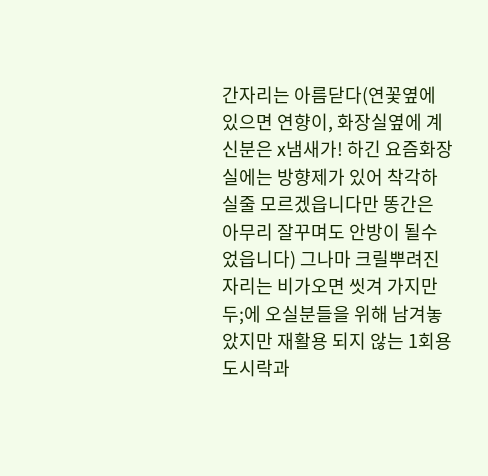간자리는 아름닫다(연꽃옆에 있으면 연향이, 화장실옆에 계신분은 x냄새가! 하긴 요즘화장실에는 방향제가 있어 착각하실줄 모르겠읍니다만 똥간은 아무리 잘꾸며도 안방이 될수 었읍니다) 그나마 크릴뿌려진
자리는 비가오면 씻겨 가지만 두;에 오실분들을 위해 남겨놓았지만 재활용 되지 않는 1회용 도시락과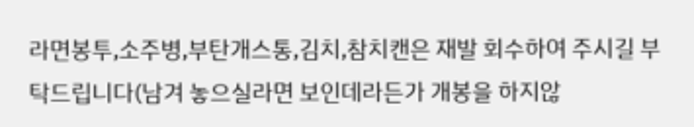라면봉투,소주병,부탄개스통,김치,참치캔은 재발 회수하여 주시길 부탁드립니다(남겨 놓으실라면 보인데라든가 개봉을 하지않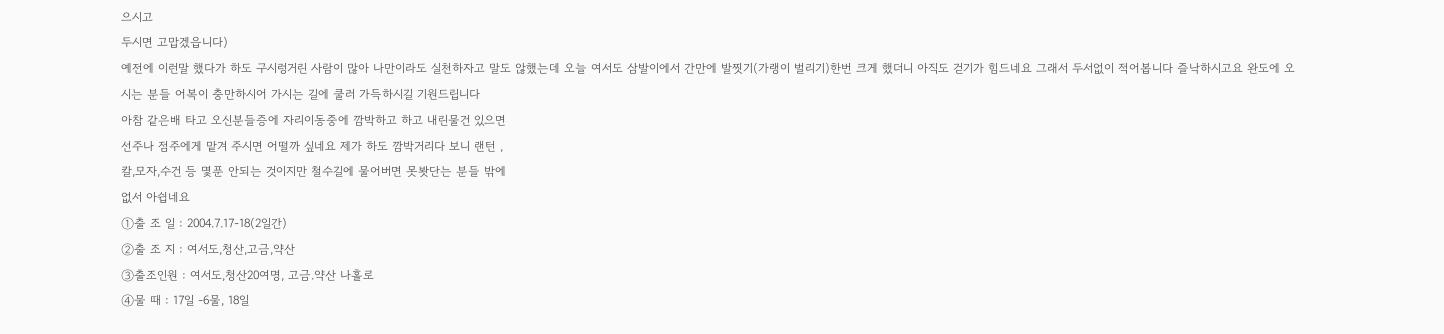으시고
두시면 고맙겠읍니다)
예전에 이런말 했다가 하도 구시렁거린 사람이 많아 나만이라도 실천하자고 말도 않했는데 오늘 여서도 삼발이에서 간만에 발찟기(가랭이 벌리기)한번 크게 했더니 아직도 걷기가 힘드네요 그래서 두서없이 적어봅니다 즐낙하시고요 완도에 오시는 분들 어복이 충만하시어 가시는 길에 쿨러 가득하시길 기원드립니다
아참 같은배 타고 오신분들증에 자리이동중에 깜박하고 하고 내린물건 있으면
선주나 점주에게 맡겨 주시면 어떨까 싶네요 제가 하도 깜박거리다 보니 랜턴 ,
칼,모자,수건 등 몇푼 안되는 것이지만 철수길에 물어버면 못봣단는 분들 밖에
없서 아쉽네요
①출 조 일 : 2004.7.17-18(2일간)
②출 조 지 : 여서도,청산,고금,약산
③출조인원 : 여서도,청산20여명, 고금.약산 나홀로
④물 때 : 17일 -6물, 18일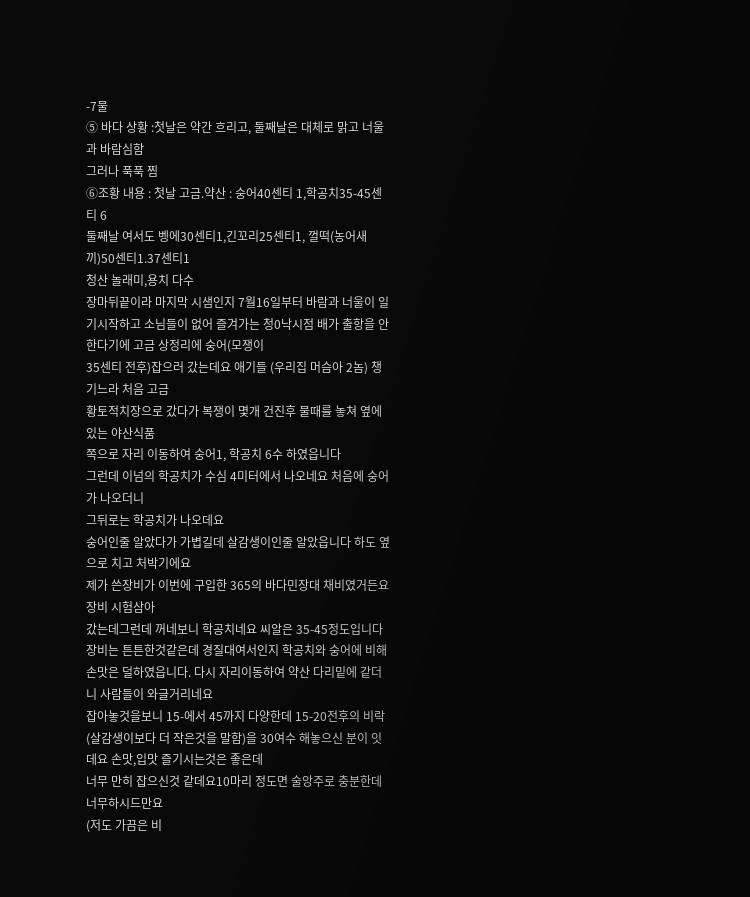-7물
⑤ 바다 상황 :첫날은 약간 흐리고, 둘째날은 대체로 맑고 너울과 바람심함
그러나 푹푹 찜
⑥조황 내용 : 첫날 고금.약산 : 숭어40센티 1,학공치35-45센티 6
둘째날 여서도 벵에30센티1,긴꼬리25센티1, 껄떡(농어새끼)50센티1.37센티1
청산 놀래미,용치 다수
장마뒤끝이라 마지막 시샘인지 7월16일부터 바람과 너울이 일기시작하고 소님들이 없어 즐겨가는 청0낙시점 배가 출항을 안한다기에 고금 상정리에 숭어(모쟁이
35센티 전후)잡으러 갔는데요 애기들 (우리집 머슴아 2놈) 챙기느라 처음 고금
황토적치장으로 갔다가 복쟁이 몇개 건진후 물때를 놓쳐 옆에 있는 야산식품
쪽으로 자리 이동하여 숭어1, 학공치 6수 하였읍니다
그런데 이넘의 학공치가 수심 4미터에서 나오네요 처음에 숭어가 나오더니
그뒤로는 학공치가 나오데요
숭어인줄 알았다가 가볍길데 살감생이인줄 알았읍니다 하도 옆으로 치고 처박기에요
제가 쓴장비가 이번에 구입한 365의 바다민장대 채비였거든요 장비 시험삼아
갔는데그런데 꺼네보니 학공치네요 씨알은 35-45정도입니다
장비는 튼튼한것같은데 경질대여서인지 학공치와 숭어에 비해 손맛은 덜하였읍니다. 다시 자리이동하여 약산 다리밑에 같더니 사람들이 와글거리네요
잡아놓것을보니 15-에서 45까지 다양한데 15-20전후의 비락(살감생이보다 더 작은것을 말함)을 30여수 해놓으신 분이 잇데요 손맛,입맛 즐기시는것은 좋은데
너무 만히 잡으신것 같데요10마리 정도면 술앙주로 충분한데 너무하시드만요
(저도 가끔은 비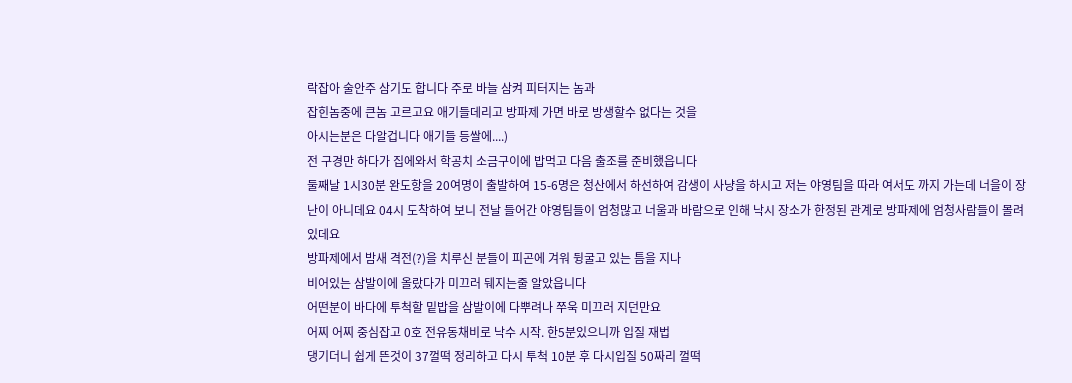락잡아 술안주 삼기도 합니다 주로 바늘 삼켜 피터지는 놈과
잡힌놈중에 큰놈 고르고요 애기들데리고 방파제 가면 바로 방생할수 없다는 것을
아시는분은 다알겁니다 애기들 등쌀에....)
전 구경만 하다가 집에와서 학공치 소금구이에 밥먹고 다음 출조를 준비했읍니다
둘째날 1시30분 완도항을 20여명이 출발하여 15-6명은 청산에서 하선하여 감생이 사냥을 하시고 저는 야영팀을 따라 여서도 까지 가는데 너을이 장난이 아니데요 04시 도착하여 보니 전날 들어간 야영팀들이 엄청많고 너울과 바람으로 인해 낙시 장소가 한정된 관계로 방파제에 엄청사람들이 몰려있데요
방파제에서 밤새 격전(?)을 치루신 분들이 피곤에 겨워 뒹굴고 있는 틈을 지나
비어있는 삼발이에 올랐다가 미끄러 뒈지는줄 알았읍니다
어떤분이 바다에 투척할 밑밥을 삼발이에 다뿌려나 쭈욱 미끄러 지던만요
어찌 어찌 중심잡고 0호 전유동채비로 낙수 시작. 한5분있으니까 입질 재법
댕기더니 쉽게 뜬것이 37껄떡 정리하고 다시 투척 10분 후 다시입질 50짜리 껄떡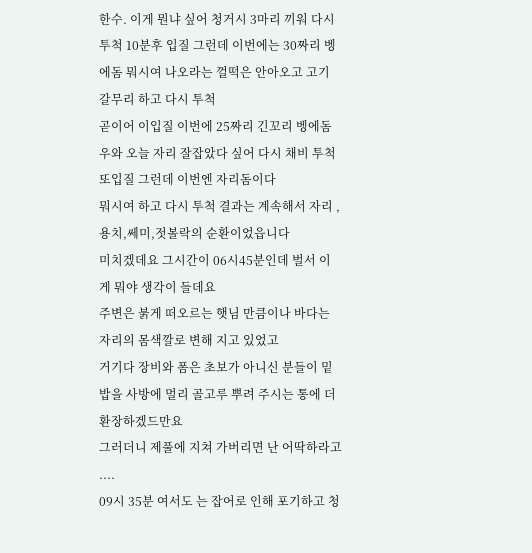한수. 이게 뭔냐 싶어 청거시 3마리 끼워 다시 투척 10분후 입질 그런데 이번에는 30짜리 벵에돔 뭐시여 나오라는 껄떡은 안아오고 고기 갈무리 하고 다시 투척
곧이어 이입질 이번에 25짜리 긴꼬리 벵에돔
우와 오늘 자리 잘잡았다 싶어 다시 채비 투척 또입질 그런데 이번엔 자리돔이다
뭐시여 하고 다시 투척 결과는 계속해서 자리 ,용치,쎄미,젓볼락의 순환이었읍니다
미치겠데요 그시간이 06시45분인데 벌서 이게 뭐야 생각이 들데요
주변은 붉게 떠오르는 햇님 만큼이나 바다는 자리의 몸색깔로 변해 지고 있었고
거기다 장비와 폼은 초보가 아니신 분들이 밑밥을 사방에 멀리 골고루 뿌려 주시는 통에 더 환장하겠드만요
그러더니 제풀에 지쳐 가버리면 난 어딱하라고 ....
09시 35분 여서도 는 잡어로 인해 포기하고 청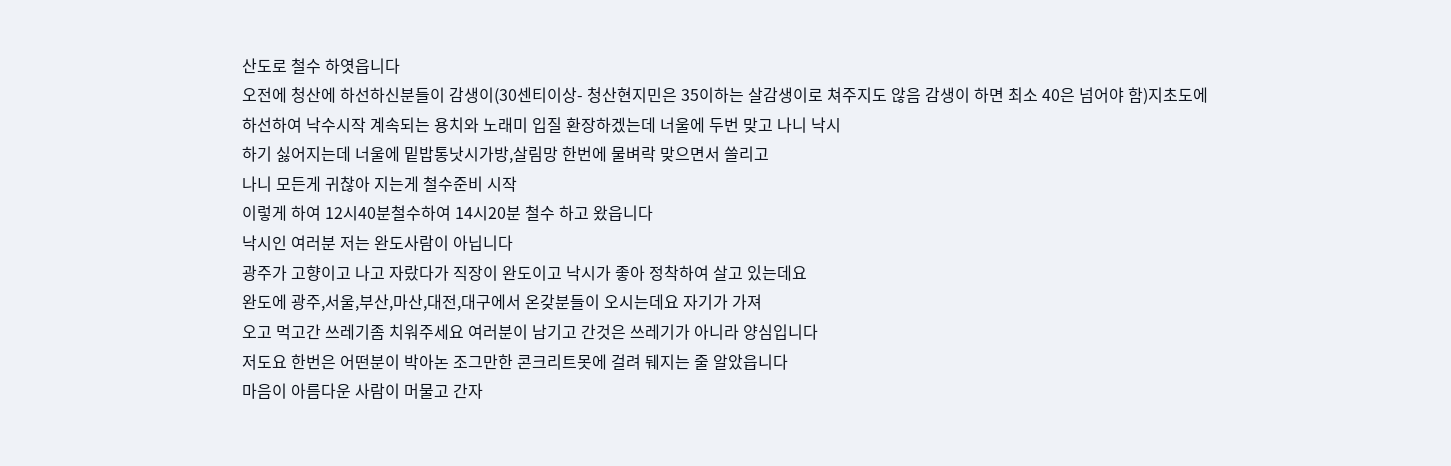산도로 철수 하엿읍니다
오전에 청산에 하선하신분들이 감생이(30센티이상- 청산현지민은 35이하는 살감생이로 쳐주지도 않음 감생이 하면 최소 40은 넘어야 함)지초도에 하선하여 낙수시작 계속되는 용치와 노래미 입질 환장하겠는데 너울에 두번 맞고 나니 낙시
하기 싫어지는데 너울에 밑밥통낫시가방,살림망 한번에 물벼락 맞으면서 쓸리고
나니 모든게 귀찮아 지는게 철수준비 시작
이렇게 하여 12시40분철수하여 14시20분 철수 하고 왔읍니다
낙시인 여러분 저는 완도사람이 아닙니다
광주가 고향이고 나고 자랐다가 직장이 완도이고 낙시가 좋아 정착하여 살고 있는데요
완도에 광주,서울,부산,마산,대전,대구에서 온갖분들이 오시는데요 자기가 가져
오고 먹고간 쓰레기좀 치워주세요 여러분이 남기고 간것은 쓰레기가 아니라 양심입니다
저도요 한번은 어떤분이 박아논 조그만한 콘크리트못에 걸려 뒈지는 줄 알았읍니다
마음이 아름다운 사람이 머물고 간자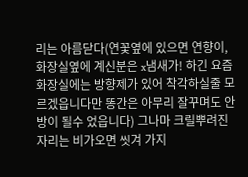리는 아름닫다(연꽃옆에 있으면 연향이, 화장실옆에 계신분은 x냄새가! 하긴 요즘화장실에는 방향제가 있어 착각하실줄 모르겠읍니다만 똥간은 아무리 잘꾸며도 안방이 될수 었읍니다) 그나마 크릴뿌려진
자리는 비가오면 씻겨 가지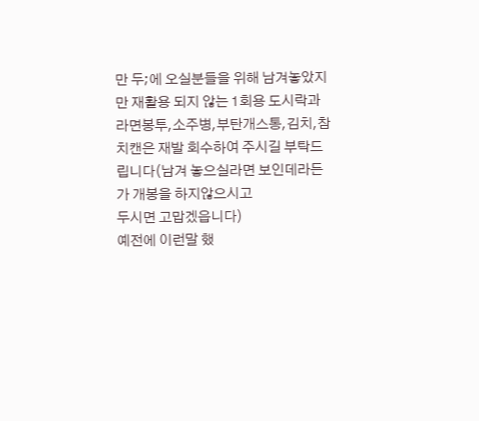만 두;에 오실분들을 위해 남겨놓았지만 재활용 되지 않는 1회용 도시락과 라면봉투,소주병,부탄개스통,김치,참치캔은 재발 회수하여 주시길 부탁드립니다(남겨 놓으실라면 보인데라든가 개봉을 하지않으시고
두시면 고맙겠읍니다)
예전에 이런말 했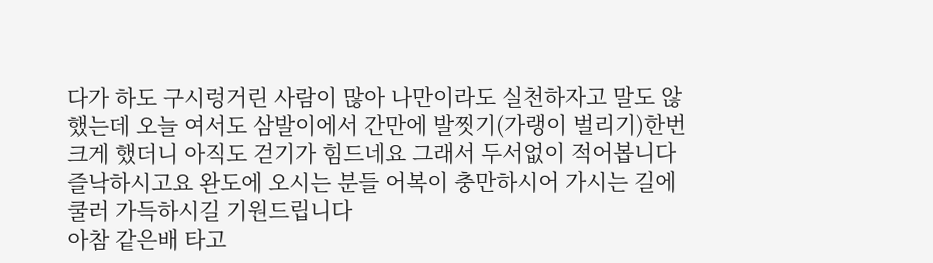다가 하도 구시렁거린 사람이 많아 나만이라도 실천하자고 말도 않했는데 오늘 여서도 삼발이에서 간만에 발찟기(가랭이 벌리기)한번 크게 했더니 아직도 걷기가 힘드네요 그래서 두서없이 적어봅니다 즐낙하시고요 완도에 오시는 분들 어복이 충만하시어 가시는 길에 쿨러 가득하시길 기원드립니다
아참 같은배 타고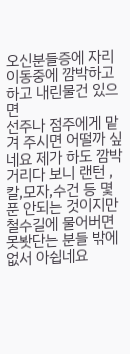오신분들증에 자리이동중에 깜박하고 하고 내린물건 있으면
선주나 점주에게 맡겨 주시면 어떨까 싶네요 제가 하도 깜박거리다 보니 랜턴 ,
칼,모자,수건 등 몇푼 안되는 것이지만 철수길에 물어버면 못봣단는 분들 밖에
없서 아쉽네요